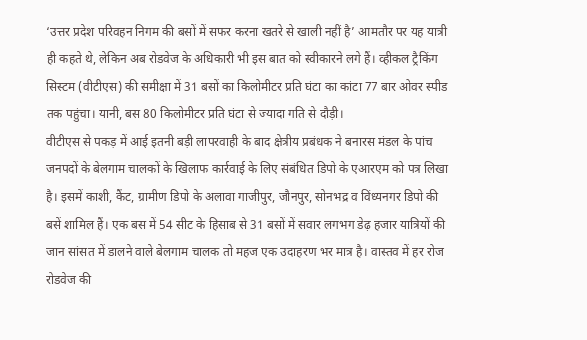‘उत्तर प्रदेश परिवहन निगम की बसों में सफर करना खतरे से खाली नहीं है’ आमतौर पर यह यात्री ही कहते थे, लेकिन अब रोडवेज के अधिकारी भी इस बात को स्वीकारने लगे हैं। व्हीकल ट्रैकिंग सिस्टम (वीटीएस) की समीक्षा में 31 बसों का किलोमीटर प्रति घंटा का कांटा 77 बार ओवर स्पीड तक पहुंचा। यानी, बस 80 किलोमीटर प्रति घंटा से ज्यादा गति से दौड़ी।
वीटीएस से पकड़ में आई इतनी बड़ी लापरवाही के बाद क्षेत्रीय प्रबंधक ने बनारस मंडल के पांच जनपदों के बेलगाम चालकों के खिलाफ कार्रवाई के लिए संबंधित डिपो के एआरएम को पत्र लिखा है। इसमें काशी, कैंट, ग्रामीण डिपो के अलावा गाजीपुर, जौनपुर, सोनभद्र व विंध्यनगर डिपो की बसें शामिल हैं। एक बस में 54 सीट के हिसाब से 31 बसों में सवार लगभग डेढ़ हजार यात्रियों की जान सांसत में डालने वाले बेलगाम चालक तो महज एक उदाहरण भर मात्र है। वास्तव में हर रोज रोडवेज की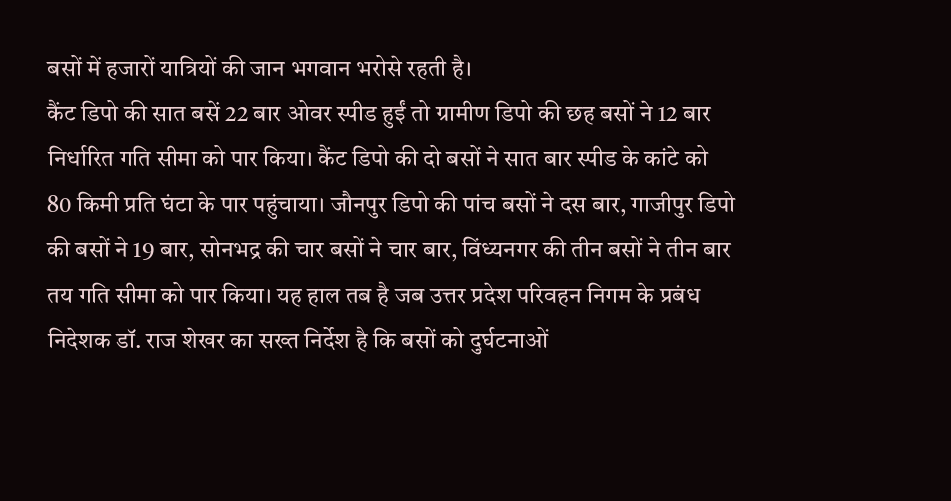बसों में हजारों यात्रियों की जान भगवान भरोसे रहती है।
कैंट डिपो की सात बसें 22 बार ओवर स्पीड हुईं तो ग्रामीण डिपो की छह बसों ने 12 बार निर्धारित गति सीमा को पार किया। कैंट डिपो की दो बसों ने सात बार स्पीड के कांटे को 80 किमी प्रति घंटा के पार पहुंचाया। जौनपुर डिपो की पांच बसों ने दस बार, गाजीपुर डिपो की बसों ने 19 बार, सोनभद्र की चार बसों ने चार बार, विंध्यनगर की तीन बसों ने तीन बार तय गति सीमा को पार किया। यह हाल तब है जब उत्तर प्रदेश परिवहन निगम के प्रबंध निदेशक डॉ. राज शेखर का सख्त निर्देश है कि बसों को दुर्घटनाओं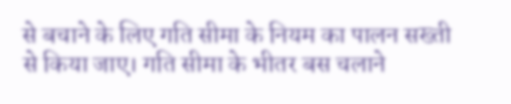से बचाने के लिए गति सीमा के नियम का पालन सख्ती से किया जाए। गति सीमा के भीतर बस चलाने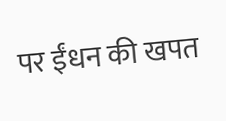पर ईंधन की खपत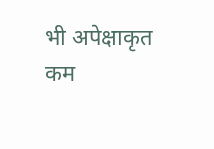भी अपेक्षाकृत कम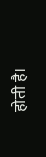होती है।